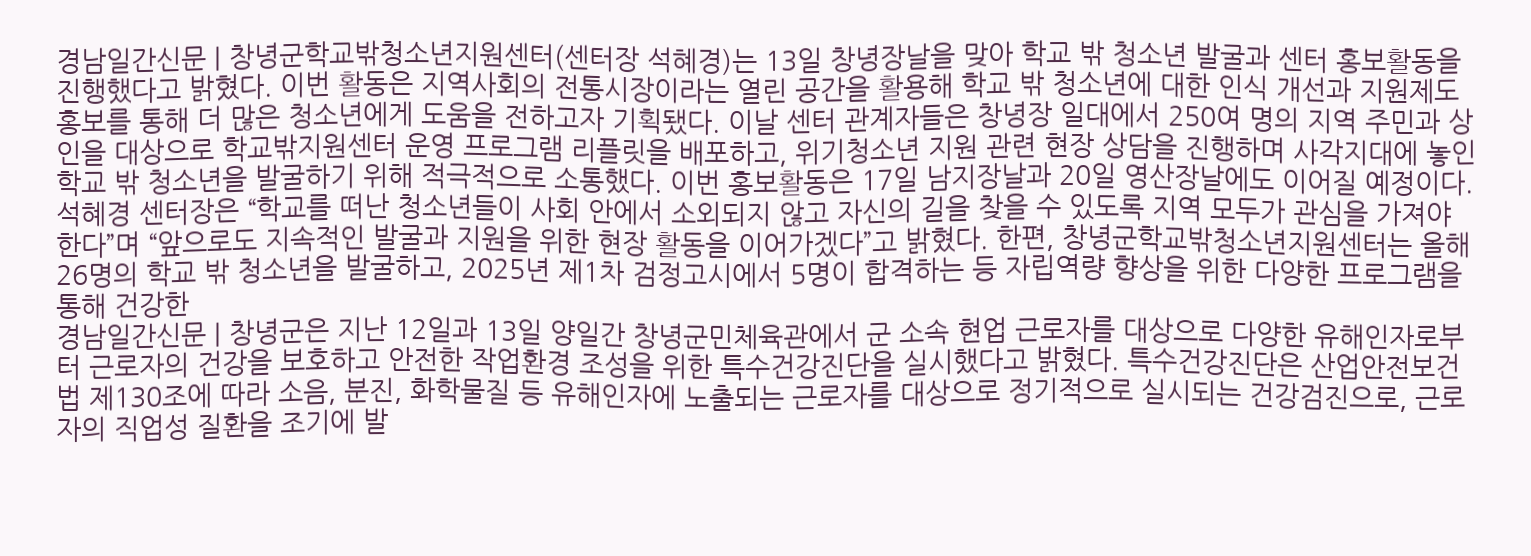경남일간신문 | 창녕군학교밖청소년지원센터(센터장 석혜경)는 13일 창녕장날을 맞아 학교 밖 청소년 발굴과 센터 홍보활동을 진행했다고 밝혔다. 이번 활동은 지역사회의 전통시장이라는 열린 공간을 활용해 학교 밖 청소년에 대한 인식 개선과 지원제도 홍보를 통해 더 많은 청소년에게 도움을 전하고자 기획됐다. 이날 센터 관계자들은 창녕장 일대에서 250여 명의 지역 주민과 상인을 대상으로 학교밖지원센터 운영 프로그램 리플릿을 배포하고, 위기청소년 지원 관련 현장 상담을 진행하며 사각지대에 놓인 학교 밖 청소년을 발굴하기 위해 적극적으로 소통했다. 이번 홍보활동은 17일 남지장날과 20일 영산장날에도 이어질 예정이다. 석혜경 센터장은 “학교를 떠난 청소년들이 사회 안에서 소외되지 않고 자신의 길을 찾을 수 있도록 지역 모두가 관심을 가져야 한다”며 “앞으로도 지속적인 발굴과 지원을 위한 현장 활동을 이어가겠다”고 밝혔다. 한편, 창녕군학교밖청소년지원센터는 올해 26명의 학교 밖 청소년을 발굴하고, 2025년 제1차 검정고시에서 5명이 합격하는 등 자립역량 향상을 위한 다양한 프로그램을 통해 건강한
경남일간신문 | 창녕군은 지난 12일과 13일 양일간 창녕군민체육관에서 군 소속 현업 근로자를 대상으로 다양한 유해인자로부터 근로자의 건강을 보호하고 안전한 작업환경 조성을 위한 특수건강진단을 실시했다고 밝혔다. 특수건강진단은 산업안전보건법 제130조에 따라 소음, 분진, 화학물질 등 유해인자에 노출되는 근로자를 대상으로 정기적으로 실시되는 건강검진으로, 근로자의 직업성 질환을 조기에 발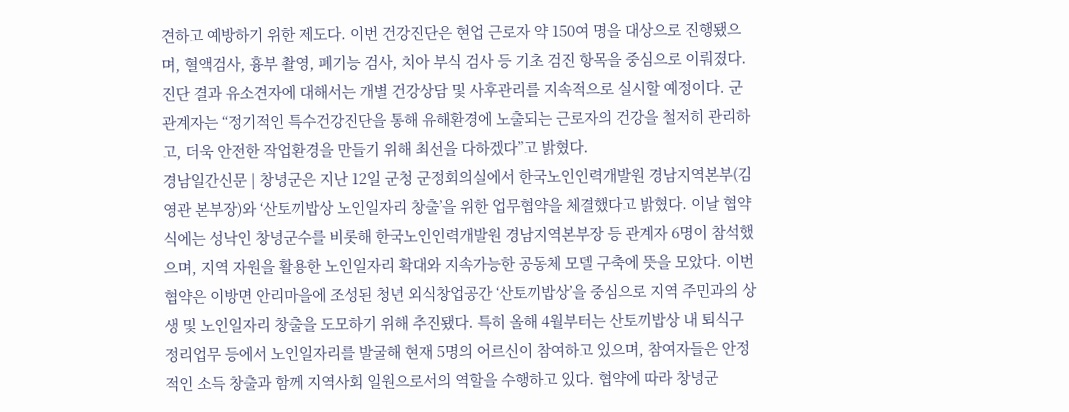견하고 예방하기 위한 제도다. 이번 건강진단은 현업 근로자 약 150여 명을 대상으로 진행됐으며, 혈액검사, 흉부 촬영, 폐기능 검사, 치아 부식 검사 등 기초 검진 항목을 중심으로 이뤄졌다. 진단 결과 유소견자에 대해서는 개별 건강상담 및 사후관리를 지속적으로 실시할 예정이다. 군 관계자는 “정기적인 특수건강진단을 통해 유해환경에 노출되는 근로자의 건강을 철저히 관리하고, 더욱 안전한 작업환경을 만들기 위해 최선을 다하겠다”고 밝혔다.
경남일간신문 | 창녕군은 지난 12일 군청 군정회의실에서 한국노인인력개발원 경남지역본부(김영관 본부장)와 ‘산토끼밥상 노인일자리 창출’을 위한 업무협약을 체결했다고 밝혔다. 이날 협약식에는 성낙인 창녕군수를 비롯해 한국노인인력개발원 경남지역본부장 등 관계자 6명이 참석했으며, 지역 자원을 활용한 노인일자리 확대와 지속가능한 공동체 모델 구축에 뜻을 모았다. 이번 협약은 이방면 안리마을에 조성된 청년 외식창업공간 ‘산토끼밥상’을 중심으로 지역 주민과의 상생 및 노인일자리 창출을 도모하기 위해 추진됐다. 특히 올해 4월부터는 산토끼밥상 내 퇴식구 정리업무 등에서 노인일자리를 발굴해 현재 5명의 어르신이 참여하고 있으며, 참여자들은 안정적인 소득 창출과 함께 지역사회 일원으로서의 역할을 수행하고 있다. 협약에 따라 창녕군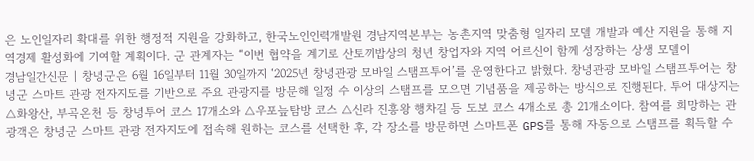은 노인일자리 확대를 위한 행정적 지원을 강화하고, 한국노인인력개발원 경남지역본부는 농촌지역 맞춤형 일자리 모델 개발과 예산 지원을 통해 지역경제 활성화에 기여할 계획이다. 군 관계자는 “이번 협약을 계기로 산토끼밥상의 청년 창업자와 지역 어르신이 함께 성장하는 상생 모델이
경남일간신문 | 창녕군은 6월 16일부터 11월 30일까지 ‘2025년 창녕관광 모바일 스탬프투어’를 운영한다고 밝혔다. 창녕관광 모바일 스탬프투어는 창녕군 스마트 관광 전자지도를 기반으로 주요 관광지를 방문해 일정 수 이상의 스탬프를 모으면 기념품을 제공하는 방식으로 진행된다. 투어 대상지는 △화왕산, 부곡온천 등 창녕투어 코스 17개소와 △우포늪탐방 코스 △신라 진흥왕 행차길 등 도보 코스 4개소로 총 21개소이다. 참여를 희망하는 관광객은 창녕군 스마트 관광 전자지도에 접속해 원하는 코스를 선택한 후, 각 장소를 방문하면 스마트폰 GPS를 통해 자동으로 스탬프를 획득할 수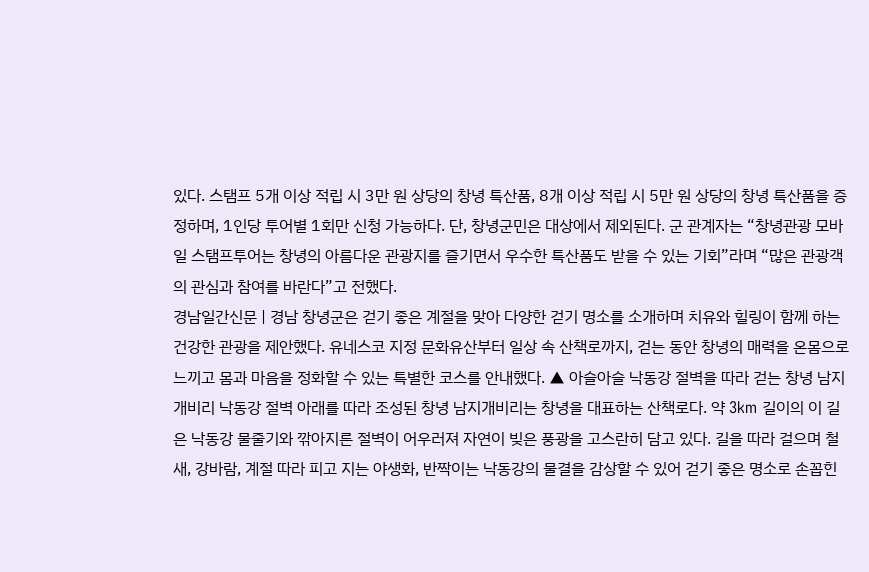있다. 스탬프 5개 이상 적립 시 3만 원 상당의 창녕 특산품, 8개 이상 적립 시 5만 원 상당의 창녕 특산품을 증정하며, 1인당 투어별 1회만 신청 가능하다. 단, 창녕군민은 대상에서 제외된다. 군 관계자는 “창녕관광 모바일 스탬프투어는 창녕의 아름다운 관광지를 즐기면서 우수한 특산품도 받을 수 있는 기회”라며 “많은 관광객의 관심과 참여를 바란다”고 전했다.
경남일간신문 | 경남 창녕군은 걷기 좋은 계절을 맞아 다양한 걷기 명소를 소개하며 치유와 힐링이 함께 하는 건강한 관광을 제안했다. 유네스코 지정 문화유산부터 일상 속 산책로까지, 걷는 동안 창녕의 매력을 온몸으로 느끼고 몸과 마음을 정화할 수 있는 특별한 코스를 안내했다. ▲ 아슬아슬 낙동강 절벽을 따라 걷는 창녕 남지개비리 낙동강 절벽 아래를 따라 조성된 창녕 남지개비리는 창녕을 대표하는 산책로다. 약 3km 길이의 이 길은 낙동강 물줄기와 깎아지른 절벽이 어우러져 자연이 빚은 풍광을 고스란히 담고 있다. 길을 따라 걸으며 철새, 강바람, 계절 따라 피고 지는 야생화, 반짝이는 낙동강의 물결을 감상할 수 있어 걷기 좋은 명소로 손꼽힌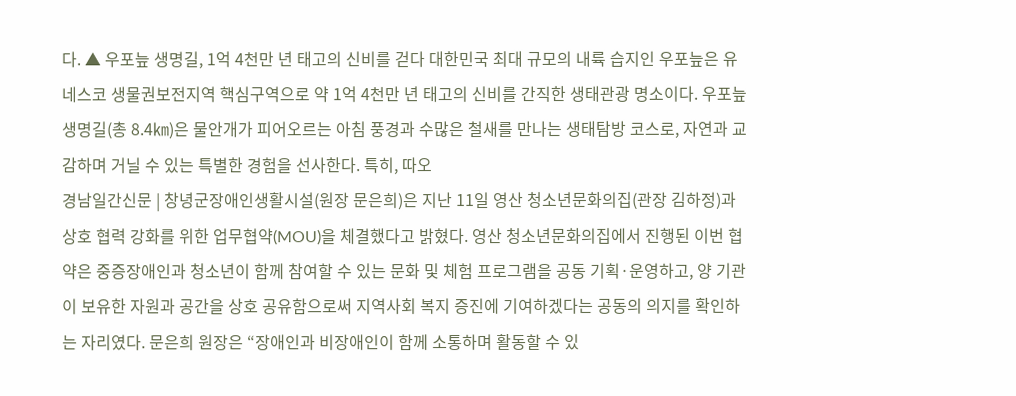다. ▲ 우포늪 생명길, 1억 4천만 년 태고의 신비를 걷다 대한민국 최대 규모의 내륙 습지인 우포늪은 유네스코 생물권보전지역 핵심구역으로 약 1억 4천만 년 태고의 신비를 간직한 생태관광 명소이다. 우포늪 생명길(총 8.4㎞)은 물안개가 피어오르는 아침 풍경과 수많은 철새를 만나는 생태탐방 코스로, 자연과 교감하며 거닐 수 있는 특별한 경험을 선사한다. 특히, 따오
경남일간신문 | 창녕군장애인생활시설(원장 문은희)은 지난 11일 영산 청소년문화의집(관장 김하정)과 상호 협력 강화를 위한 업무협약(MOU)을 체결했다고 밝혔다. 영산 청소년문화의집에서 진행된 이번 협약은 중증장애인과 청소년이 함께 참여할 수 있는 문화 및 체험 프로그램을 공동 기획·운영하고, 양 기관이 보유한 자원과 공간을 상호 공유함으로써 지역사회 복지 증진에 기여하겠다는 공동의 의지를 확인하는 자리였다. 문은희 원장은 “장애인과 비장애인이 함께 소통하며 활동할 수 있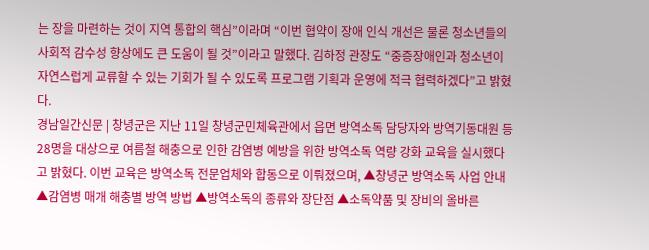는 장을 마련하는 것이 지역 통합의 핵심”이라며 “이번 협약이 장애 인식 개선은 물론 청소년들의 사회적 감수성 향상에도 큰 도움이 될 것”이라고 말했다. 김하정 관장도 “중증장애인과 청소년이 자연스럽게 교류할 수 있는 기회가 될 수 있도록 프로그램 기획과 운영에 적극 협력하겠다”고 밝혔다.
경남일간신문 | 창녕군은 지난 11일 창녕군민체육관에서 읍면 방역소독 담당자와 방역기동대원 등 28명을 대상으로 여름철 해충으로 인한 감염병 예방을 위한 방역소독 역량 강화 교육을 실시했다고 밝혔다. 이번 교육은 방역소독 전문업체와 합동으로 이뤄졌으며, ▲창녕군 방역소독 사업 안내 ▲감염병 매개 해충별 방역 방법 ▲방역소독의 종류와 장단점 ▲소독약품 및 장비의 올바른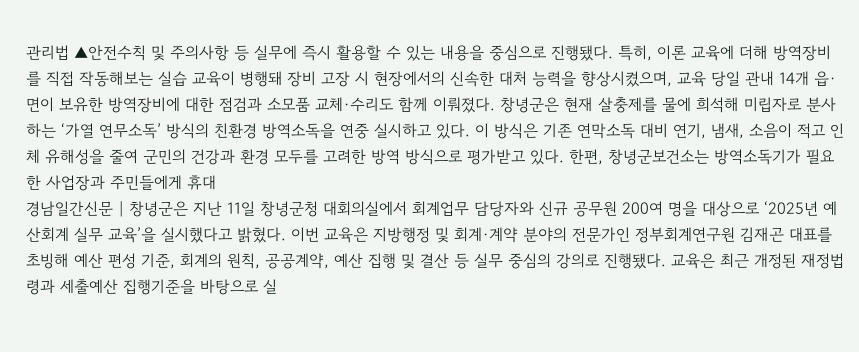관리법 ▲안전수칙 및 주의사항 등 실무에 즉시 활용할 수 있는 내용을 중심으로 진행됐다. 특히, 이론 교육에 더해 방역장비를 직접 작동해보는 실습 교육이 병행돼 장비 고장 시 현장에서의 신속한 대처 능력을 향상시켰으며, 교육 당일 관내 14개 읍·면이 보유한 방역장비에 대한 점검과 소모품 교체·수리도 함께 이뤄졌다. 창녕군은 현재 살충제를 물에 희석해 미립자로 분사하는 ‘가열 연무소독’ 방식의 친환경 방역소독을 연중 실시하고 있다. 이 방식은 기존 연막소독 대비 연기, 냄새, 소음이 적고 인체 유해성을 줄여 군민의 건강과 환경 모두를 고려한 방역 방식으로 평가받고 있다. 한편, 창녕군보건소는 방역소독기가 필요한 사업장과 주민들에게 휴대
경남일간신문 | 창녕군은 지난 11일 창녕군청 대회의실에서 회계업무 담당자와 신규 공무원 200여 명을 대상으로 ‘2025년 예산회계 실무 교육’을 실시했다고 밝혔다. 이번 교육은 지방행정 및 회계·계약 분야의 전문가인 정부회계연구원 김재곤 대표를 초빙해 예산 편성 기준, 회계의 원칙, 공공계약, 예산 집행 및 결산 등 실무 중심의 강의로 진행됐다. 교육은 최근 개정된 재정법령과 세출예산 집행기준을 바탕으로 실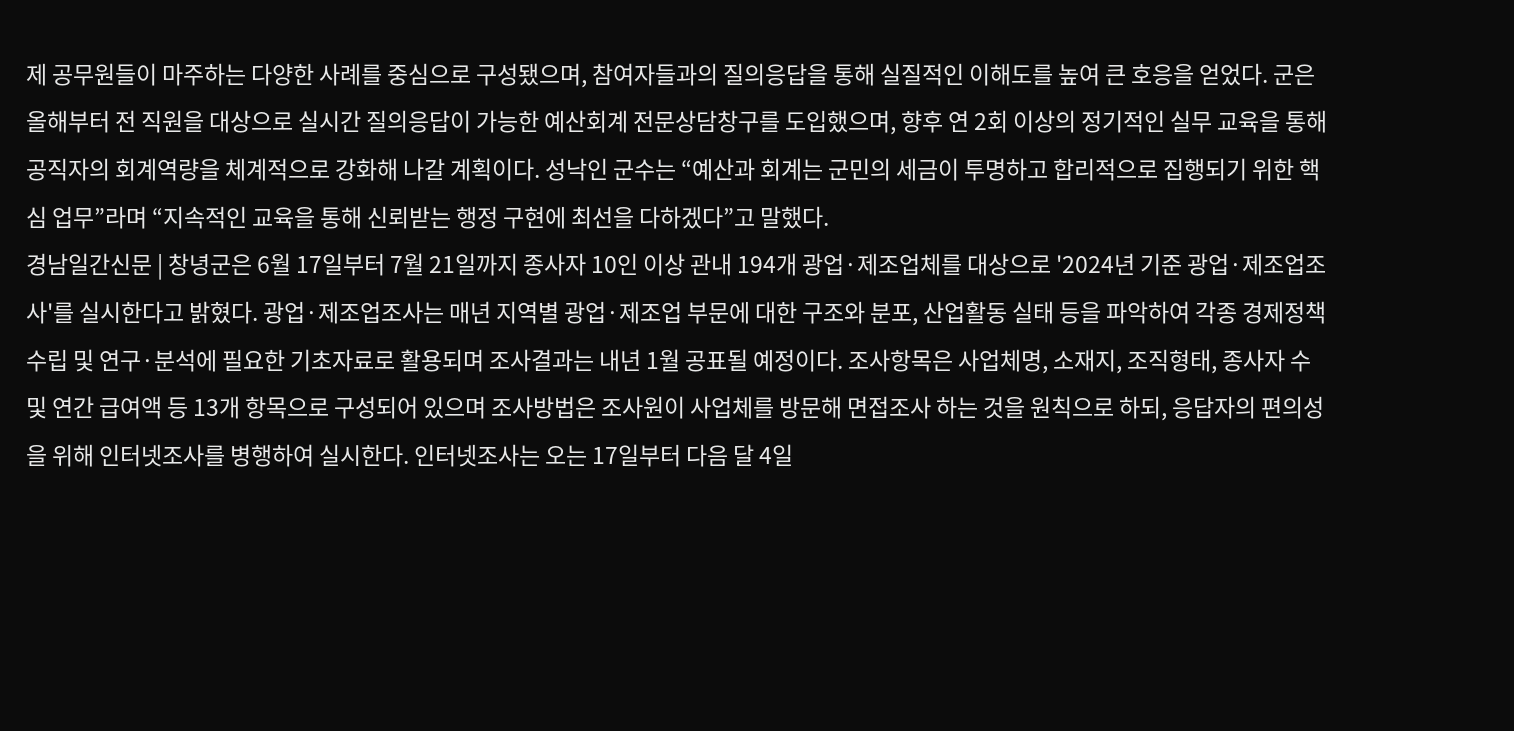제 공무원들이 마주하는 다양한 사례를 중심으로 구성됐으며, 참여자들과의 질의응답을 통해 실질적인 이해도를 높여 큰 호응을 얻었다. 군은 올해부터 전 직원을 대상으로 실시간 질의응답이 가능한 예산회계 전문상담창구를 도입했으며, 향후 연 2회 이상의 정기적인 실무 교육을 통해 공직자의 회계역량을 체계적으로 강화해 나갈 계획이다. 성낙인 군수는 “예산과 회계는 군민의 세금이 투명하고 합리적으로 집행되기 위한 핵심 업무”라며 “지속적인 교육을 통해 신뢰받는 행정 구현에 최선을 다하겠다”고 말했다.
경남일간신문 | 창녕군은 6월 17일부터 7월 21일까지 종사자 10인 이상 관내 194개 광업·제조업체를 대상으로 '2024년 기준 광업·제조업조사'를 실시한다고 밝혔다. 광업·제조업조사는 매년 지역별 광업·제조업 부문에 대한 구조와 분포, 산업활동 실태 등을 파악하여 각종 경제정책 수립 및 연구·분석에 필요한 기초자료로 활용되며 조사결과는 내년 1월 공표될 예정이다. 조사항목은 사업체명, 소재지, 조직형태, 종사자 수 및 연간 급여액 등 13개 항목으로 구성되어 있으며 조사방법은 조사원이 사업체를 방문해 면접조사 하는 것을 원칙으로 하되, 응답자의 편의성을 위해 인터넷조사를 병행하여 실시한다. 인터넷조사는 오는 17일부터 다음 달 4일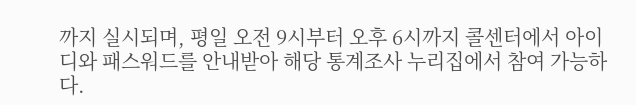까지 실시되며, 평일 오전 9시부터 오후 6시까지 콜센터에서 아이디와 패스워드를 안내받아 해당 통계조사 누리집에서 참여 가능하다.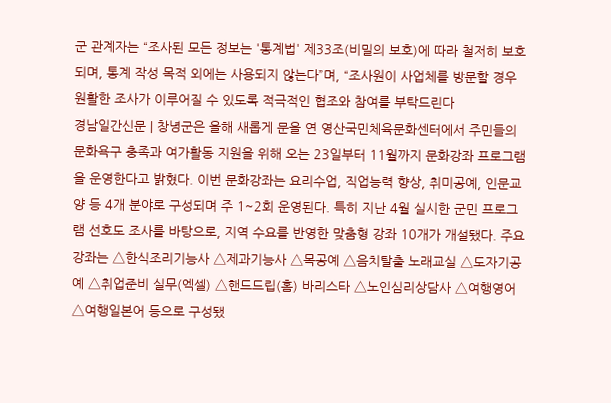군 관계자는 “조사된 모든 정보는 '통계법' 제33조(비밀의 보호)에 따라 철저히 보호되며, 통계 작성 목적 외에는 사용되지 않는다”며, “조사원이 사업체를 방문할 경우 원활한 조사가 이루어질 수 있도록 적극적인 협조와 참여를 부탁드린다
경남일간신문 | 창녕군은 올해 새롭게 문을 연 영산국민체육문화센터에서 주민들의 문화욕구 충족과 여가활동 지원을 위해 오는 23일부터 11월까지 문화강좌 프로그램을 운영한다고 밝혔다. 이번 문화강좌는 요리수업, 직업능력 향상, 취미공예, 인문교양 등 4개 분야로 구성되며 주 1~2회 운영된다. 특히 지난 4월 실시한 군민 프로그램 선호도 조사를 바탕으로, 지역 수요를 반영한 맞춤형 강좌 10개가 개설됐다. 주요 강좌는 △한식조리기능사 △제과기능사 △목공예 △음치탈출 노래교실 △도자기공예 △취업준비 실무(엑셀) △핸드드립(홈) 바리스타 △노인심리상담사 △여행영어 △여행일본어 등으로 구성됐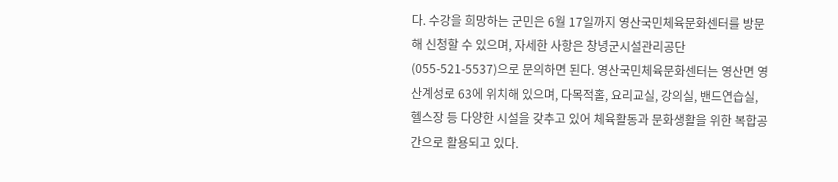다. 수강을 희망하는 군민은 6월 17일까지 영산국민체육문화센터를 방문해 신청할 수 있으며, 자세한 사항은 창녕군시설관리공단(055-521-5537)으로 문의하면 된다. 영산국민체육문화센터는 영산면 영산계성로 63에 위치해 있으며, 다목적홀, 요리교실, 강의실, 밴드연습실, 헬스장 등 다양한 시설을 갖추고 있어 체육활동과 문화생활을 위한 복합공간으로 활용되고 있다.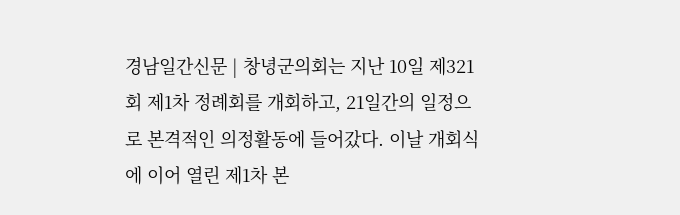경남일간신문 | 창녕군의회는 지난 10일 제321회 제1차 정례회를 개회하고, 21일간의 일정으로 본격적인 의정활동에 들어갔다. 이날 개회식에 이어 열린 제1차 본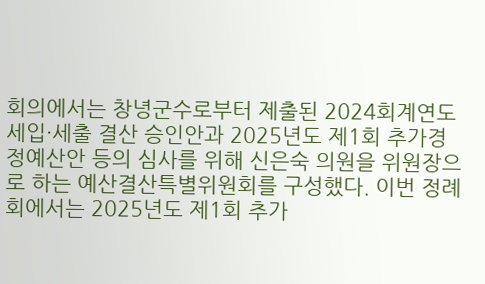회의에서는 창녕군수로부터 제출된 2024회계연도 세입·세출 결산 승인안과 2025년도 제1회 추가경정예산안 등의 심사를 위해 신은숙 의원을 위원장으로 하는 예산결산특별위원회를 구성했다. 이번 정례회에서는 2025년도 제1회 추가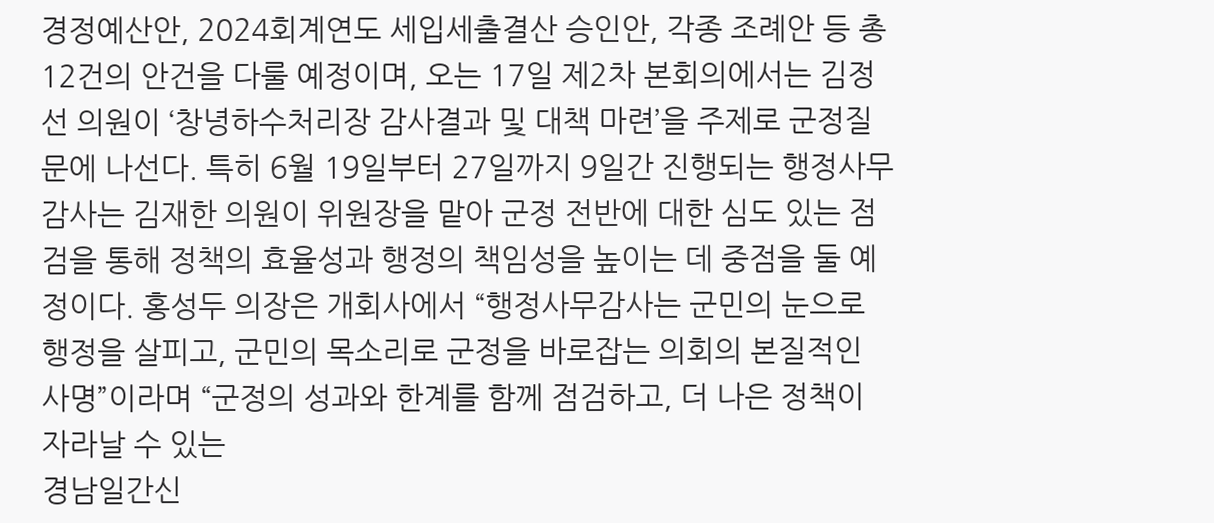경정예산안, 2024회계연도 세입세출결산 승인안, 각종 조례안 등 총 12건의 안건을 다룰 예정이며, 오는 17일 제2차 본회의에서는 김정선 의원이 ‘창녕하수처리장 감사결과 및 대책 마련’을 주제로 군정질문에 나선다. 특히 6월 19일부터 27일까지 9일간 진행되는 행정사무감사는 김재한 의원이 위원장을 맡아 군정 전반에 대한 심도 있는 점검을 통해 정책의 효율성과 행정의 책임성을 높이는 데 중점을 둘 예정이다. 홍성두 의장은 개회사에서 “행정사무감사는 군민의 눈으로 행정을 살피고, 군민의 목소리로 군정을 바로잡는 의회의 본질적인 사명”이라며 “군정의 성과와 한계를 함께 점검하고, 더 나은 정책이 자라날 수 있는
경남일간신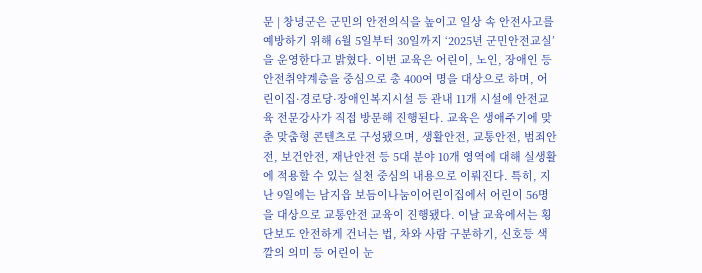문 | 창녕군은 군민의 안전의식을 높이고 일상 속 안전사고를 예방하기 위해 6월 5일부터 30일까지 ‘2025년 군민안전교실’을 운영한다고 밝혔다. 이번 교육은 어린이, 노인, 장애인 등 안전취약계층을 중심으로 총 400여 명을 대상으로 하며, 어린이집·경로당·장애인복지시설 등 관내 11개 시설에 안전교육 전문강사가 직접 방문해 진행된다. 교육은 생애주기에 맞춘 맞춤형 콘텐츠로 구성됐으며, 생활안전, 교통안전, 범죄안전, 보건안전, 재난안전 등 5대 분야 10개 영역에 대해 실생활에 적용할 수 있는 실천 중심의 내용으로 이뤄진다. 특히, 지난 9일에는 남지읍 보듬이나눔이어린이집에서 어린이 56명을 대상으로 교통안전 교육이 진행됐다. 이날 교육에서는 횡단보도 안전하게 건너는 법, 차와 사람 구분하기, 신호등 색깔의 의미 등 어린이 눈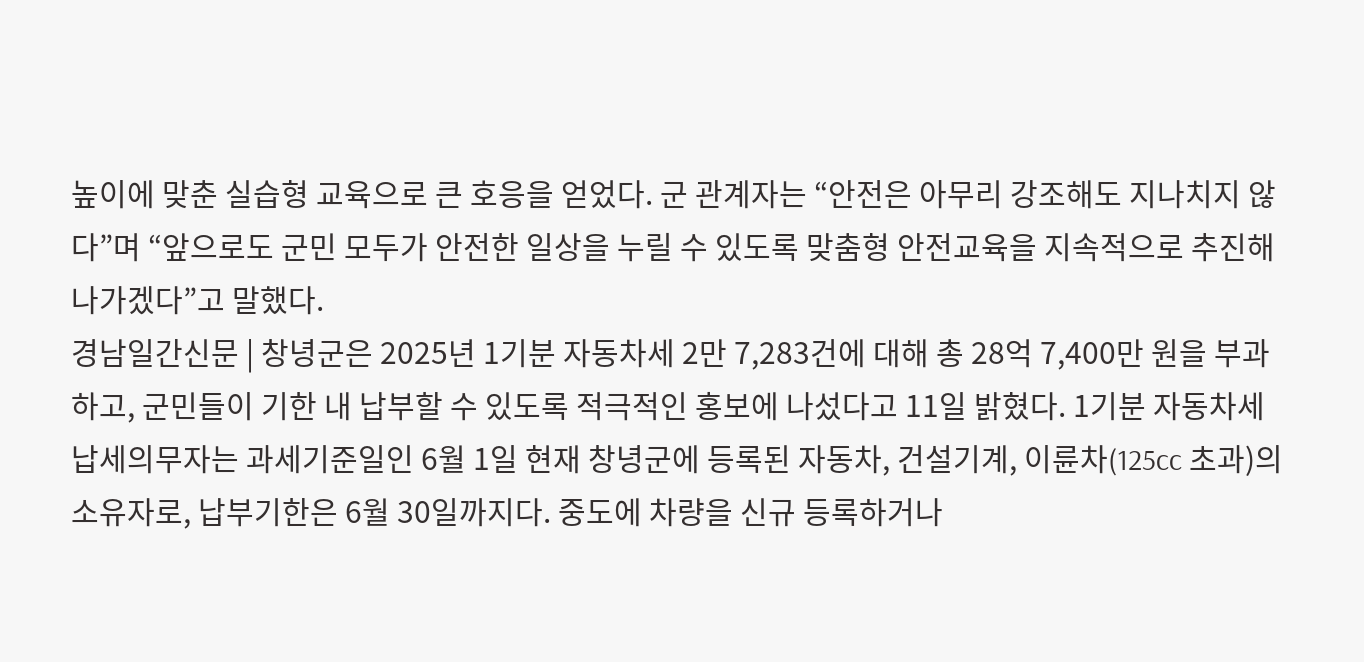높이에 맞춘 실습형 교육으로 큰 호응을 얻었다. 군 관계자는 “안전은 아무리 강조해도 지나치지 않다”며 “앞으로도 군민 모두가 안전한 일상을 누릴 수 있도록 맞춤형 안전교육을 지속적으로 추진해 나가겠다”고 말했다.
경남일간신문 | 창녕군은 2025년 1기분 자동차세 2만 7,283건에 대해 총 28억 7,400만 원을 부과하고, 군민들이 기한 내 납부할 수 있도록 적극적인 홍보에 나섰다고 11일 밝혔다. 1기분 자동차세 납세의무자는 과세기준일인 6월 1일 현재 창녕군에 등록된 자동차, 건설기계, 이륜차(125cc 초과)의 소유자로, 납부기한은 6월 30일까지다. 중도에 차량을 신규 등록하거나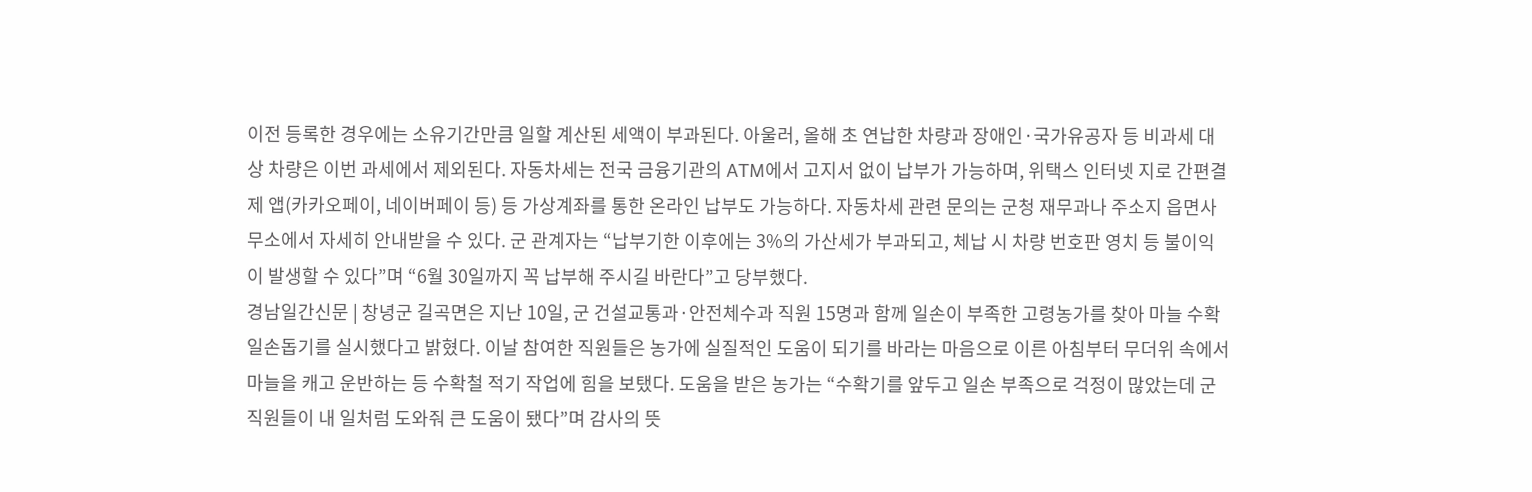이전 등록한 경우에는 소유기간만큼 일할 계산된 세액이 부과된다. 아울러, 올해 초 연납한 차량과 장애인·국가유공자 등 비과세 대상 차량은 이번 과세에서 제외된다. 자동차세는 전국 금융기관의 ATM에서 고지서 없이 납부가 가능하며, 위택스 인터넷 지로 간편결제 앱(카카오페이, 네이버페이 등) 등 가상계좌를 통한 온라인 납부도 가능하다. 자동차세 관련 문의는 군청 재무과나 주소지 읍면사무소에서 자세히 안내받을 수 있다. 군 관계자는 “납부기한 이후에는 3%의 가산세가 부과되고, 체납 시 차량 번호판 영치 등 불이익이 발생할 수 있다”며 “6월 30일까지 꼭 납부해 주시길 바란다”고 당부했다.
경남일간신문 | 창녕군 길곡면은 지난 10일, 군 건설교통과·안전체수과 직원 15명과 함께 일손이 부족한 고령농가를 찾아 마늘 수확 일손돕기를 실시했다고 밝혔다. 이날 참여한 직원들은 농가에 실질적인 도움이 되기를 바라는 마음으로 이른 아침부터 무더위 속에서 마늘을 캐고 운반하는 등 수확철 적기 작업에 힘을 보탰다. 도움을 받은 농가는 “수확기를 앞두고 일손 부족으로 걱정이 많았는데 군 직원들이 내 일처럼 도와줘 큰 도움이 됐다”며 감사의 뜻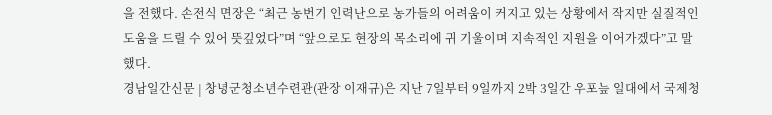을 전했다. 손전식 면장은 “최근 농번기 인력난으로 농가들의 어려움이 커지고 있는 상황에서 작지만 실질적인 도움을 드릴 수 있어 뜻깊었다”며 “앞으로도 현장의 목소리에 귀 기울이며 지속적인 지원을 이어가겠다”고 말했다.
경남일간신문 | 창녕군청소년수련관(관장 이재규)은 지난 7일부터 9일까지 2박 3일간 우포늪 일대에서 국제청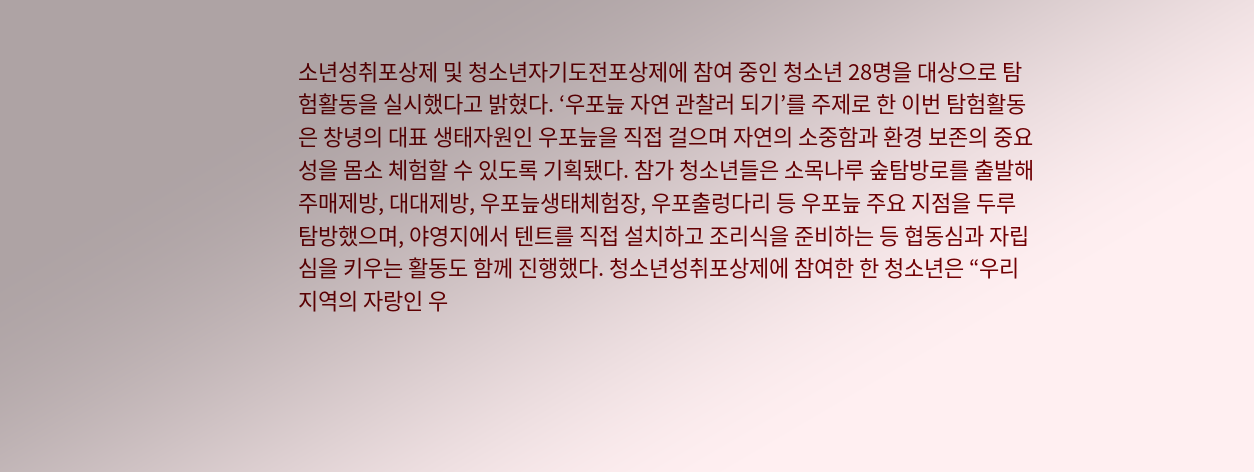소년성취포상제 및 청소년자기도전포상제에 참여 중인 청소년 28명을 대상으로 탐험활동을 실시했다고 밝혔다. ‘우포늪 자연 관찰러 되기’를 주제로 한 이번 탐험활동은 창녕의 대표 생태자원인 우포늪을 직접 걸으며 자연의 소중함과 환경 보존의 중요성을 몸소 체험할 수 있도록 기획됐다. 참가 청소년들은 소목나루 숲탐방로를 출발해 주매제방, 대대제방, 우포늪생태체험장, 우포출렁다리 등 우포늪 주요 지점을 두루 탐방했으며, 야영지에서 텐트를 직접 설치하고 조리식을 준비하는 등 협동심과 자립심을 키우는 활동도 함께 진행했다. 청소년성취포상제에 참여한 한 청소년은 “우리 지역의 자랑인 우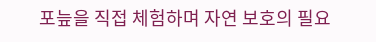포늪을 직접 체험하며 자연 보호의 필요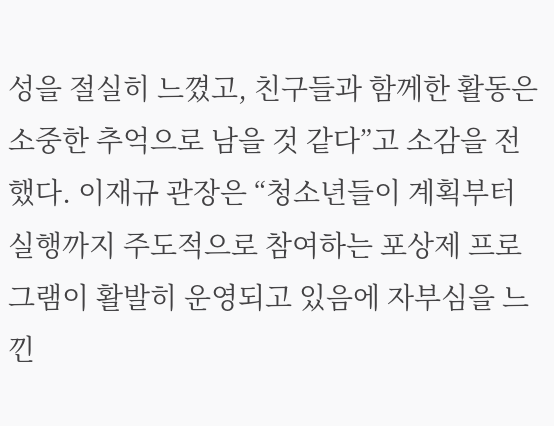성을 절실히 느꼈고, 친구들과 함께한 활동은 소중한 추억으로 남을 것 같다”고 소감을 전했다. 이재규 관장은 “청소년들이 계획부터 실행까지 주도적으로 참여하는 포상제 프로그램이 활발히 운영되고 있음에 자부심을 느낀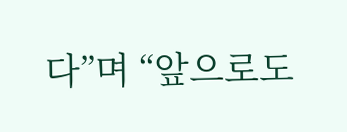다”며 “앞으로도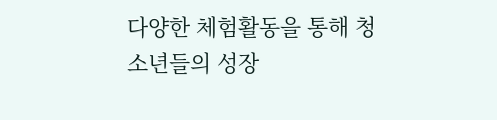다양한 체험활동을 통해 청소년들의 성장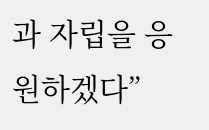과 자립을 응원하겠다”